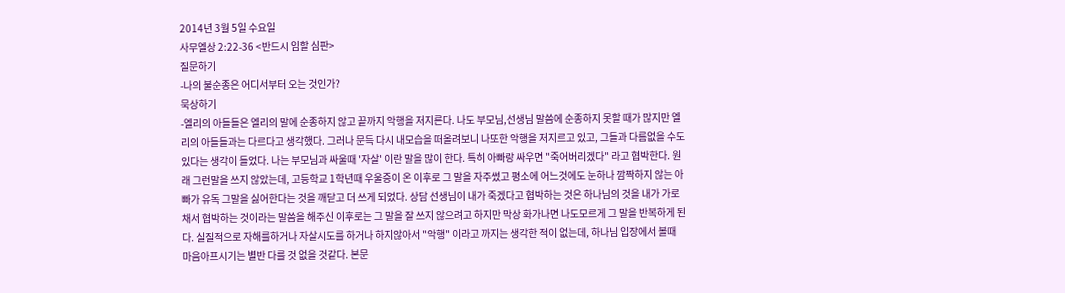2014년 3월 5일 수요일
사무엘상 2:22-36 <반드시 임할 심판>
질문하기
-나의 불순종은 어디서부터 오는 것인가?
묵상하기
-엘리의 아들들은 엘리의 말에 순종하지 않고 끝까지 악행을 저지른다. 나도 부모님,선생님 말씀에 순종하지 못할 때가 많지만 엘리의 아들들과는 다르다고 생각했다. 그러나 문득 다시 내모습을 떠올려보니 나또한 악행을 저지르고 있고, 그들과 다름없을 수도 있다는 생각이 들었다. 나는 부모님과 싸울때 '자살' 이란 말을 많이 한다. 특히 아빠랑 싸우면 "죽어버리겠다" 라고 협박한다. 원래 그런말을 쓰지 않았는데, 고등학교 1학년때 우울증이 온 이후로 그 말을 자주썼고 평소에 어느것에도 눈하나 깜짝하지 않는 아빠가 유독 그말을 싫어한다는 것을 깨닫고 더 쓰게 되었다. 상담 선생님이 내가 죽겠다고 협박하는 것은 하나님의 것을 내가 가로채서 협박하는 것이라는 말씀을 해주신 이후로는 그 말을 잘 쓰지 않으려고 하지만 막상 화가나면 나도모르게 그 말을 반복하게 된다. 실질적으로 자해를하거나 자살시도를 하거나 하지않아서 "악행" 이라고 까지는 생각한 적이 없는데, 하나님 입장에서 볼때 마음아프시기는 별반 다를 것 없을 것같다. 본문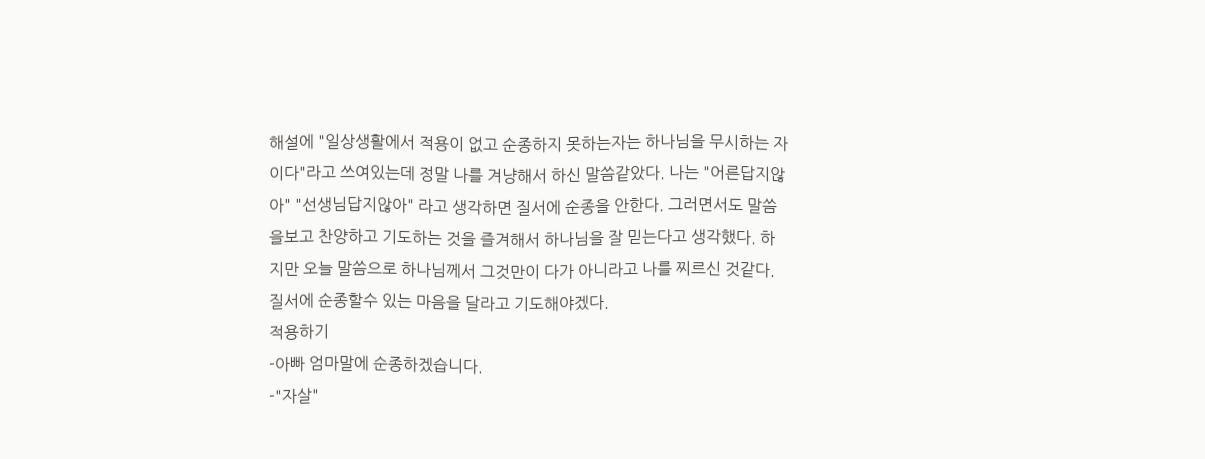해설에 "일상생활에서 적용이 없고 순종하지 못하는자는 하나님을 무시하는 자이다"라고 쓰여있는데 정말 나를 겨냥해서 하신 말씀같았다. 나는 "어른답지않아" "선생님답지않아" 라고 생각하면 질서에 순종을 안한다. 그러면서도 말씀을보고 찬양하고 기도하는 것을 즐겨해서 하나님을 잘 믿는다고 생각했다. 하지만 오늘 말씀으로 하나님께서 그것만이 다가 아니라고 나를 찌르신 것같다. 질서에 순종할수 있는 마음을 달라고 기도해야겠다.
적용하기
-아빠 엄마말에 순종하겠습니다.
-"자살"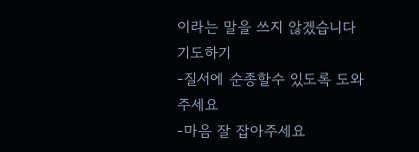이라는 말을 쓰지 않겠습니다
기도하기
-질서에 순종할수 있도록 도와주세요
-마음 잘 잡아주세요